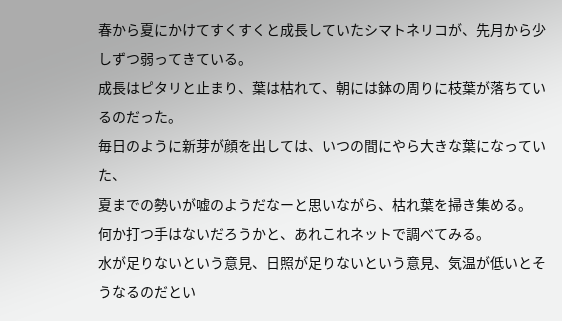春から夏にかけてすくすくと成長していたシマトネリコが、先月から少しずつ弱ってきている。
成長はピタリと止まり、葉は枯れて、朝には鉢の周りに枝葉が落ちているのだった。
毎日のように新芽が顔を出しては、いつの間にやら大きな葉になっていた、
夏までの勢いが嘘のようだなーと思いながら、枯れ葉を掃き集める。
何か打つ手はないだろうかと、あれこれネットで調べてみる。
水が足りないという意見、日照が足りないという意見、気温が低いとそうなるのだとい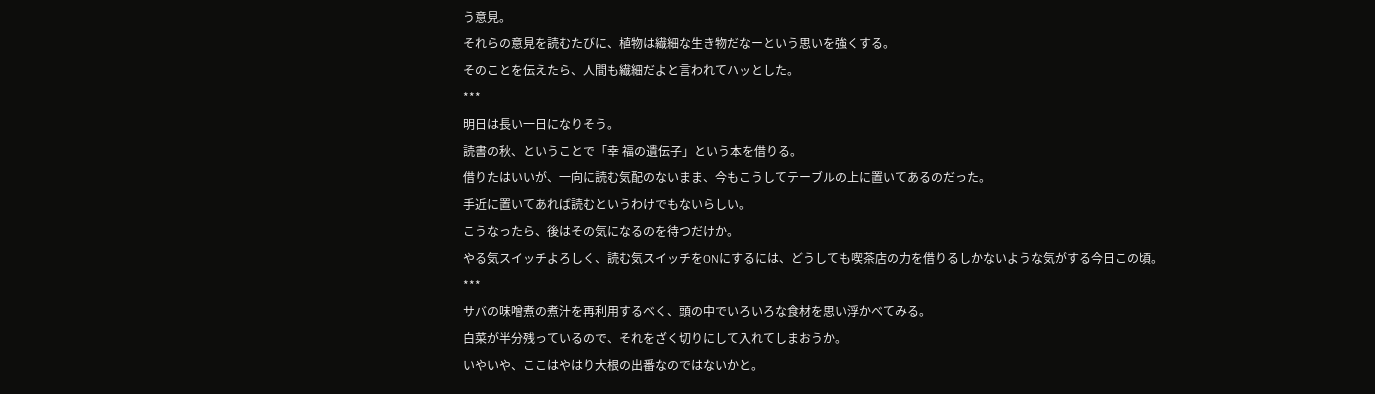う意見。
それらの意見を読むたびに、植物は繊細な生き物だなーという思いを強くする。
そのことを伝えたら、人間も繊細だよと言われてハッとした。
***
明日は長い一日になりそう。
読書の秋、ということで「幸 福の遺伝子」という本を借りる。
借りたはいいが、一向に読む気配のないまま、今もこうしてテーブルの上に置いてあるのだった。
手近に置いてあれば読むというわけでもないらしい。
こうなったら、後はその気になるのを待つだけか。
やる気スイッチよろしく、読む気スイッチをONにするには、どうしても喫茶店の力を借りるしかないような気がする今日この頃。
***
サバの味噌煮の煮汁を再利用するべく、頭の中でいろいろな食材を思い浮かべてみる。
白菜が半分残っているので、それをざく切りにして入れてしまおうか。
いやいや、ここはやはり大根の出番なのではないかと。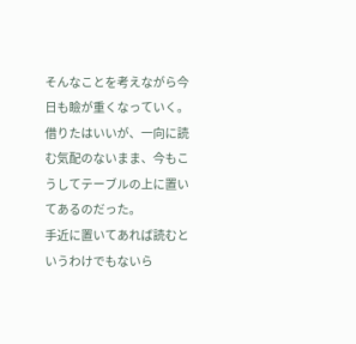そんなことを考えながら今日も瞼が重くなっていく。
借りたはいいが、一向に読む気配のないまま、今もこうしてテーブルの上に置いてあるのだった。
手近に置いてあれば読むというわけでもないら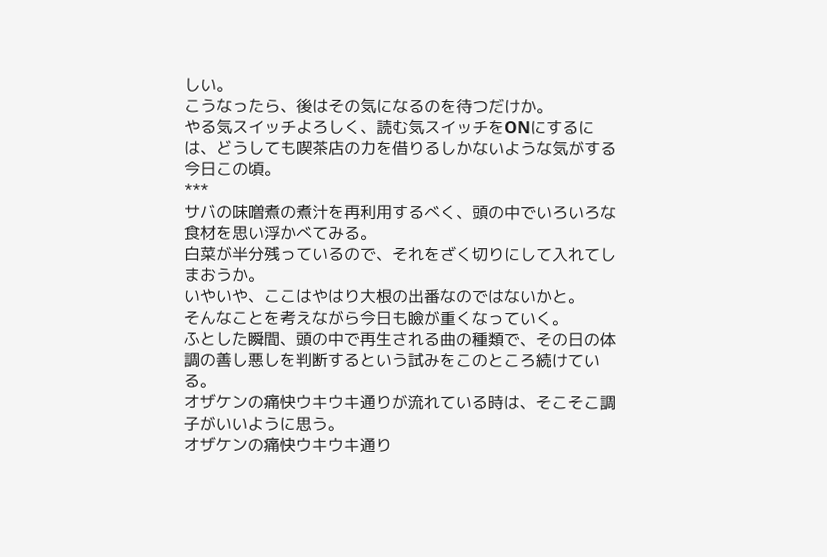しい。
こうなったら、後はその気になるのを待つだけか。
やる気スイッチよろしく、読む気スイッチをONにするには、どうしても喫茶店の力を借りるしかないような気がする今日この頃。
***
サバの味噌煮の煮汁を再利用するべく、頭の中でいろいろな食材を思い浮かべてみる。
白菜が半分残っているので、それをざく切りにして入れてしまおうか。
いやいや、ここはやはり大根の出番なのではないかと。
そんなことを考えながら今日も瞼が重くなっていく。
ふとした瞬間、頭の中で再生される曲の種類で、その日の体調の善し悪しを判断するという試みをこのところ続けている。
オザケンの痛快ウキウキ通りが流れている時は、そこそこ調子がいいように思う。
オザケンの痛快ウキウキ通り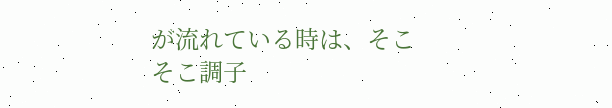が流れている時は、そこそこ調子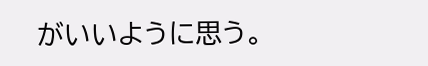がいいように思う。